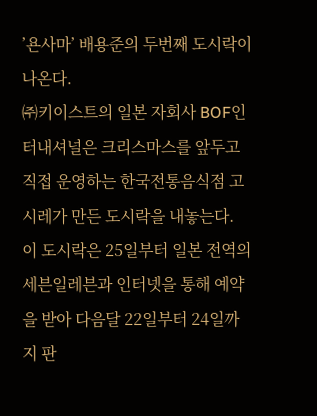’욘사마’ 배용준의 두번째 도시락이 나온다.
㈜키이스트의 일본 자회사 BOF인터내셔널은 크리스마스를 앞두고 직접 운영하는 한국전통음식점 고시레가 만든 도시락을 내놓는다. 이 도시락은 25일부터 일본 전역의 세븐일레븐과 인터넷을 통해 예약을 받아 다음달 22일부터 24일까지 판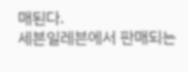매된다.
세븐일레븐에서 판매되는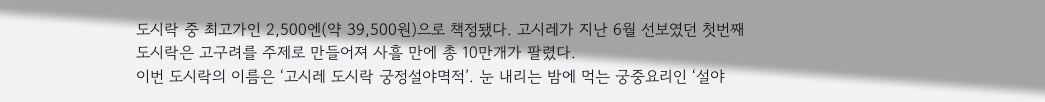도시락 중 최고가인 2,500엔(약 39,500원)으로 책정됐다. 고시레가 지난 6월 선보였던 첫번째 도시락은 고구려를 주제로 만들어져 사흘 만에 총 10만개가 팔렸다.
이번 도시락의 이름은 ‘고시레 도시락 궁정설야멱적’. 눈 내리는 밤에 먹는 궁중요리인 ‘설야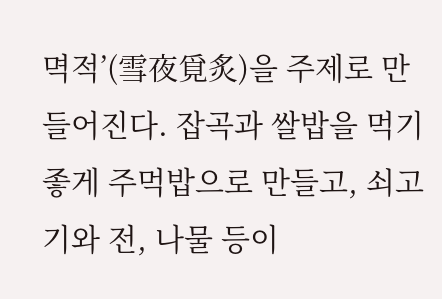멱적’(雪夜覓炙)을 주제로 만들어진다. 잡곡과 쌀밥을 먹기 좋게 주먹밥으로 만들고, 쇠고기와 전, 나물 등이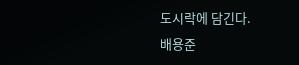도시락에 담긴다.
배용준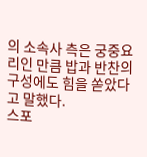의 소속사 측은 궁중요리인 만큼 밥과 반찬의 구성에도 힘을 쏟았다고 말했다.
스포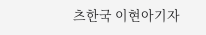츠한국 이현아기자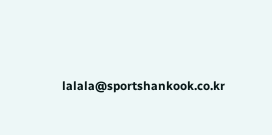lalala@sportshankook.co.kr